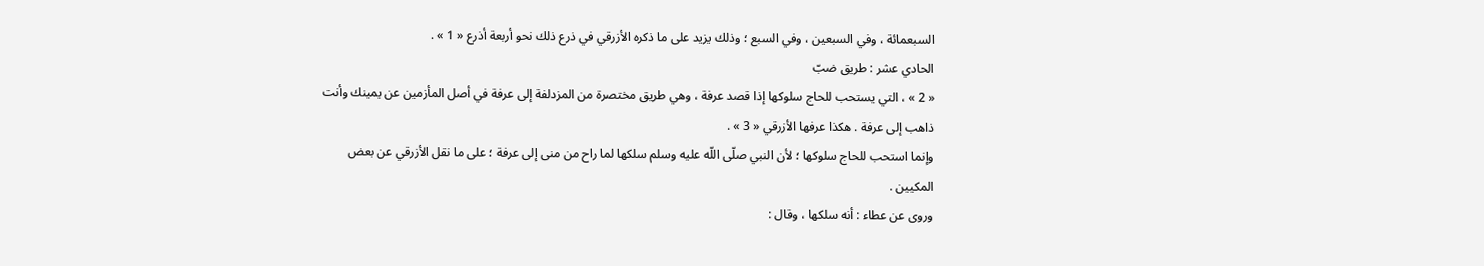السبعمائة ، وفي السبعين ، وفي السبع ؛ وذلك يزيد على ما ذكره الأزرقي في ذرع ذلك نحو أربعة أذرع « 1 » .
الحادي عشر : طريق ضبّ
« 2 » ، التي يستحب للحاج سلوكها إذا قصد عرفة ، وهي طريق مختصرة من المزدلفة إلى عرفة في أصل المأزمين عن يمينك وأنت ذاهب إلى عرفة . هكذا عرفها الأزرقي « 3 » .
وإنما استحب للحاج سلوكها ؛ لأن النبي صلّى اللّه عليه وسلم سلكها لما راح من منى إلى عرفة ؛ على ما نقل الأزرقي عن بعض المكيين .
وروى عن عطاء : أنه سلكها ، وقال :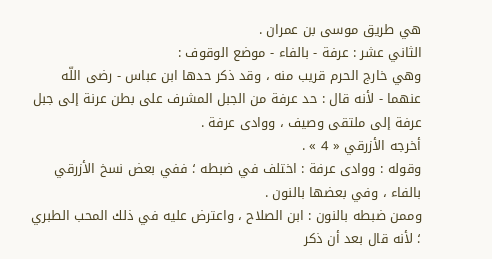هي طريق موسى بن عمران .
الثاني عشر : عرفة - بالفاء - موضع الوقوف :
وهي خارج الحرم قريب منه ، وقد ذكر حدها ابن عباس - رضى اللّه عنهما - لأنه قال : حد عرفة من الجبل المشرف على بطن عرنة إلى جبل عرفة إلى ملتقى وصيف ، ووادى عرفة .
أخرجه الأزرقي « 4 » .
وقوله : ووادى عرفة : اختلف في ضبطه ؛ ففي بعض نسخ الأزرقي بالفاء ، وفي بعضها بالنون .
وممن ضبطه بالنون : ابن الصلاح ، واعترض عليه في ذلك المحب الطبري ؛ لأنه قال بعد أن ذكر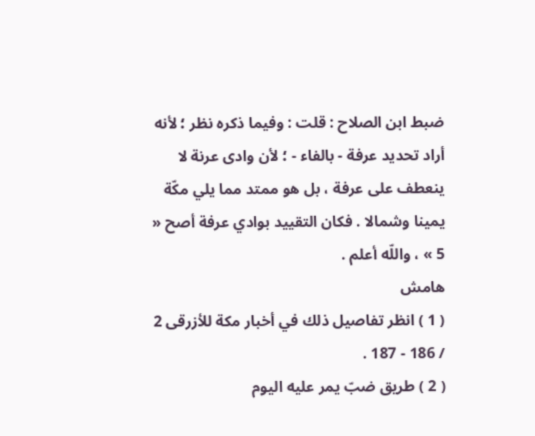ضبط ابن الصلاح : قلت : وفيما ذكره نظر ؛ لأنه أراد تحديد عرفة - بالفاء - ؛ لأن وادى عرنة لا ينعطف على عرفة ، بل هو ممتد مما يلي مكّة يمينا وشمالا . فكان التقييد بوادي عرفة أصح « 5 » ، واللّه أعلم .
هامش
( 1 ) انظر تفاصيل ذلك في أخبار مكة للأزرقى 2 / 186 - 187 .
( 2 ) طريق ضبّ يمر عليه اليوم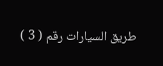طريق السيارات رقم ( 3 )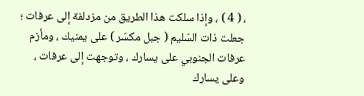، ( 4 ) ، وإذا سلكت هذا الطريق من مزدلفة إلى عرفات ؛ جعلت ذات السّليم ( جبل مكسّر ) على يمنيك ، ومأزم عرفات الجنوبي على يسارك ، وتوجهت إلى عرفات ، وعلى يسارك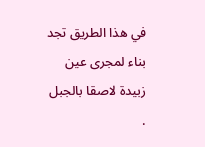في هذا الطريق تجد بناء لمجرى عين زبيدة لاصقا بالجبل .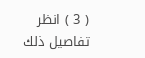( 3 ) انظر تفاصيل ذلك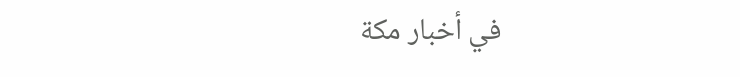في أخبار مكة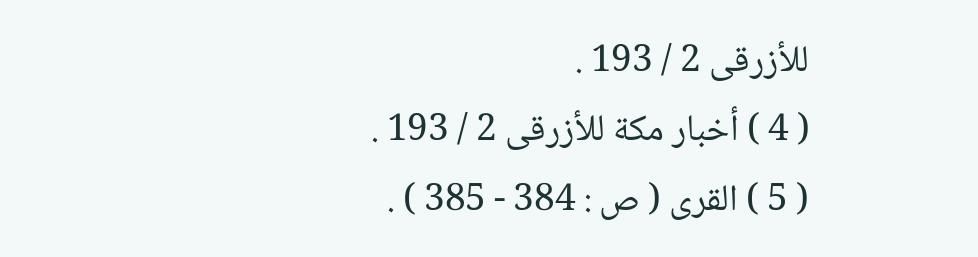للأزرقى 2 / 193 .
( 4 ) أخبار مكة للأزرقى 2 / 193 .
( 5 ) القرى ( ص : 384 - 385 ) .